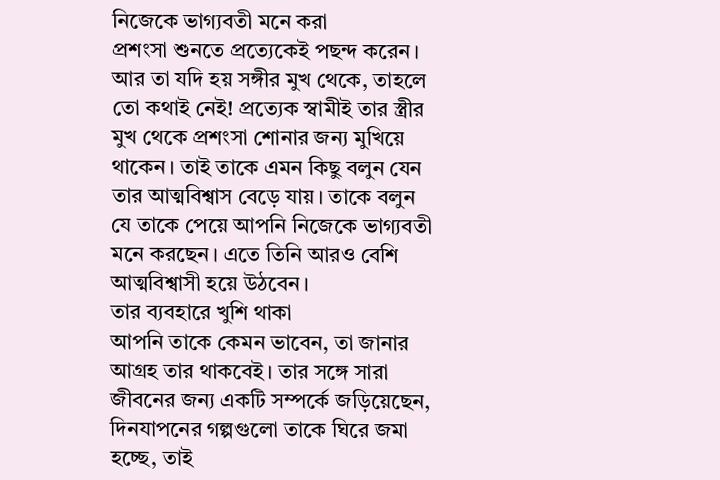নিজেকে ভাগ্যবতী মনে করা
প্রশংসা শুনতে প্রত্যেকেই পছন্দ করেন। আর তা যদি হয় সঙ্গীর মুখ থেকে, তাহলে তো কথাই নেই! প্রত্যেক স্বামীই তার স্ত্রীর মুখ থেকে প্রশংসা শোনার জন্য মুখিয়ে থাকেন। তাই তাকে এমন কিছু বলুন যেন তার আত্মবিশ্বাস বেড়ে যায়। তাকে বলুন যে তাকে পেয়ে আপনি নিজেকে ভাগ্যবতী মনে করছেন। এতে তিনি আরও বেশি আত্মবিশ্বাসী হয়ে উঠবেন।
তার ব্যবহারে খুশি থাকা
আপনি তাকে কেমন ভাবেন, তা জানার আগ্রহ তার থাকবেই। তার সঙ্গে সারা জীবনের জন্য একটি সম্পর্কে জড়িয়েছেন, দিনযাপনের গল্পগুলো তাকে ঘিরে জমা হচ্ছে, তাই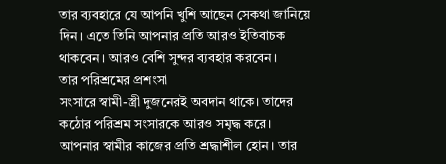তার ব্যবহারে যে আপনি খুশি আছেন সেকথা জানিয়ে দিন। এতে তিনি আপনার প্রতি আরও ইতিবাচক থাকবেন। আরও বেশি সুন্দর ব্যবহার করবেন।
তার পরিশ্রমের প্রশংসা
সংসারে স্বামী-স্ত্রী দুজনেরই অবদান থাকে। তাদের কঠোর পরিশ্রম সংসারকে আরও সমৃদ্ধ করে। আপনার স্বামীর কাজের প্রতি শ্রদ্ধাশীল হোন। তার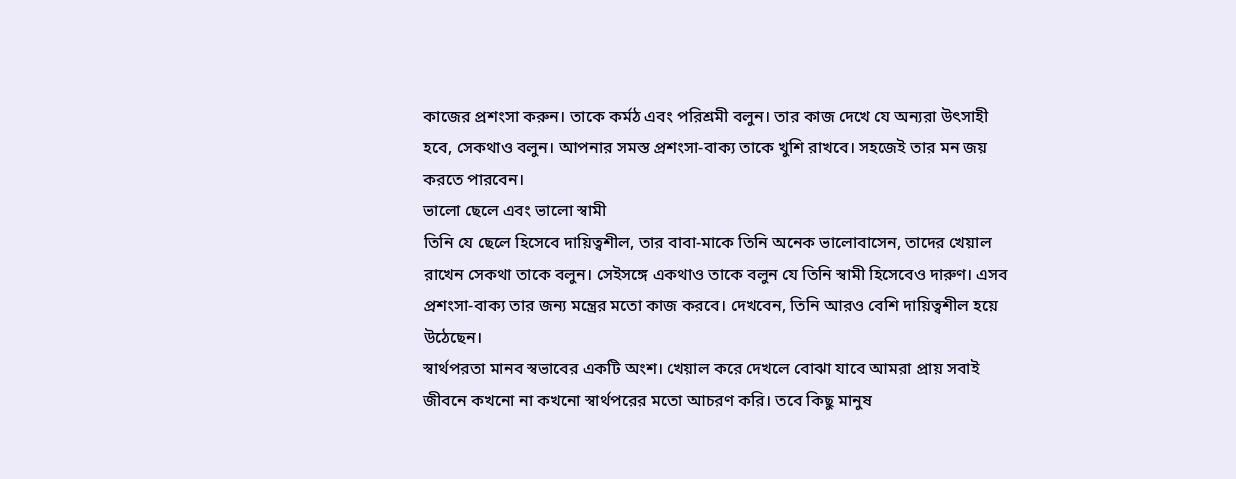কাজের প্রশংসা করুন। তাকে কর্মঠ এবং পরিশ্রমী বলুন। তার কাজ দেখে যে অন্যরা উৎসাহী হবে, সেকথাও বলুন। আপনার সমস্ত প্রশংসা-বাক্য তাকে খুশি রাখবে। সহজেই তার মন জয় করতে পারবেন।
ভালো ছেলে এবং ভালো স্বামী
তিনি যে ছেলে হিসেবে দায়িত্বশীল, তার বাবা-মাকে তিনি অনেক ভালোবাসেন, তাদের খেয়াল রাখেন সেকথা তাকে বলুন। সেইসঙ্গে একথাও তাকে বলুন যে তিনি স্বামী হিসেবেও দারুণ। এসব প্রশংসা-বাক্য তার জন্য মন্ত্রের মতো কাজ করবে। দেখবেন, তিনি আরও বেশি দায়িত্বশীল হয়ে উঠেছেন।
স্বার্থপরতা মানব স্বভাবের একটি অংশ। খেয়াল করে দেখলে বোঝা যাবে আমরা প্রায় সবাই জীবনে কখনো না কখনো স্বার্থপরের মতো আচরণ করি। তবে কিছু মানুষ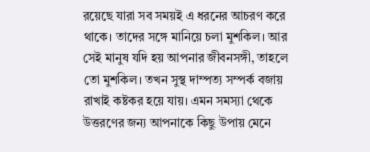রয়েছে যারা সব সময়ই এ ধরনের আচরণ করে থাকে। তাদের সঙ্গে মানিয়ে চলা মুশকিল। আর সেই মানুষ যদি হয় আপনার জীবনসঙ্গী, তাহলে তো মুশকিল। তখন সুস্থ দাম্পত্য সম্পর্ক বজায় রাখাই কষ্টকর হয়ে যায়। এমন সমস্যা থেকে উত্তরণের জন্য আপনাকে কিছু উপায় মেনে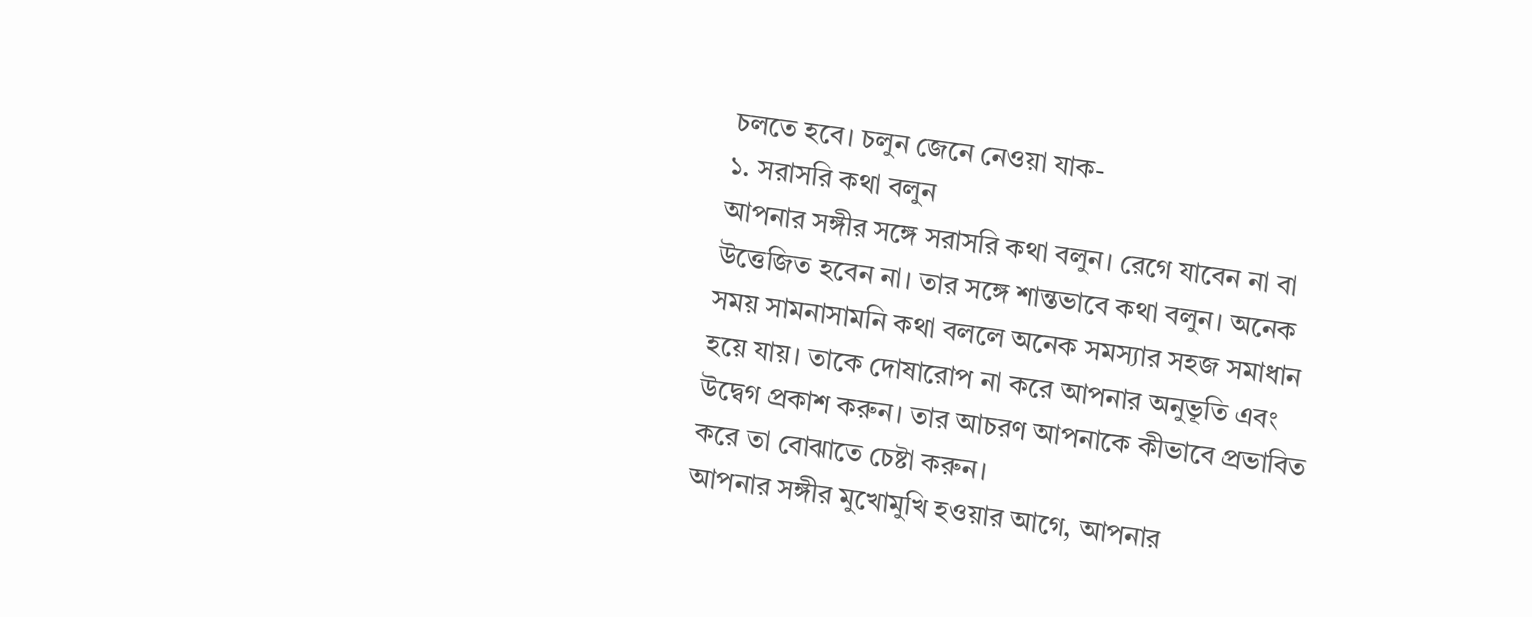চলতে হবে। চলুন জেনে নেওয়া যাক-
১. সরাসরি কথা বলুন
আপনার সঙ্গীর সঙ্গে সরাসরি কথা বলুন। রেগে যাবেন না বা উত্তেজিত হবেন না। তার সঙ্গে শান্তভাবে কথা বলুন। অনেক সময় সামনাসামনি কথা বললে অনেক সমস্যার সহজ সমাধান হয়ে যায়। তাকে দোষারোপ না করে আপনার অনুভূতি এবং উদ্বেগ প্রকাশ করুন। তার আচরণ আপনাকে কীভাবে প্রভাবিত করে তা বোঝাতে চেষ্টা করুন।
আপনার সঙ্গীর মুখোমুখি হওয়ার আগে, আপনার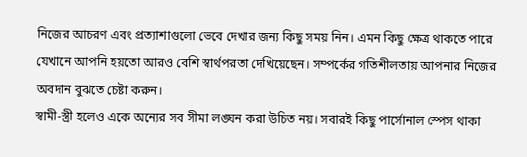নিজের আচরণ এবং প্রত্যাশাগুলো ভেবে দেখার জন্য কিছু সময় নিন। এমন কিছু ক্ষেত্র থাকতে পারে যেখানে আপনি হয়তো আরও বেশি স্বার্থপরতা দেখিয়েছেন। সম্পর্কের গতিশীলতায় আপনার নিজের অবদান বুঝতে চেষ্টা করুন।
স্বামী-স্ত্রী হলেও একে অন্যের সব সীমা লঙ্ঘন করা উচিত নয়। সবারই কিছু পার্সোনাল স্পেস থাকা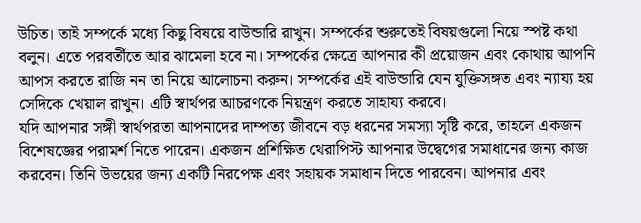উচিত। তাই সম্পর্কে মধ্যে কিছু বিষয়ে বাউন্ডারি রাখুন। সম্পর্কের শুরুতেই বিষয়গুলো নিয়ে স্পষ্ট কথা বলুন। এতে পরবর্তীতে আর ঝামেলা হবে না। সম্পর্কের ক্ষেত্রে আপনার কী প্রয়োজন এবং কোথায় আপনি আপস করতে রাজি নন তা নিয়ে আলোচনা করুন। সম্পর্কের এই বাউন্ডারি যেন যুক্তিসঙ্গত এবং ন্যায্য হয় সেদিকে খেয়াল রাখুন। এটি স্বার্থপর আচরণকে নিয়ন্ত্রণ করতে সাহায্য করবে।
যদি আপনার সঙ্গী স্বার্থপরতা আপনাদের দাম্পত্য জীবনে বড় ধরনের সমস্যা সৃষ্টি করে, তাহলে একজন বিশেষজ্ঞের পরামর্শ নিতে পারেন। একজন প্রশিক্ষিত থেরাপিস্ট আপনার উদ্বেগের সমাধানের জন্য কাজ করবেন। তিনি উভয়ের জন্য একটি নিরপেক্ষ এবং সহায়ক সমাধান দিতে পারবেন। আপনার এবং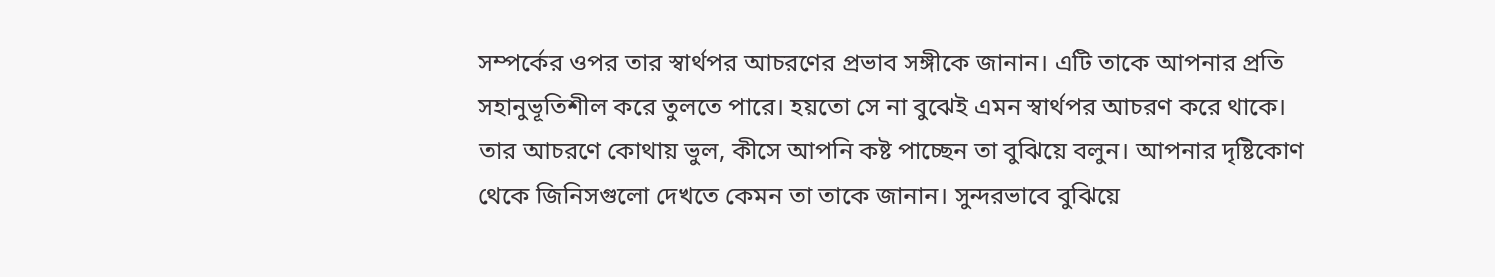সম্পর্কের ওপর তার স্বার্থপর আচরণের প্রভাব সঙ্গীকে জানান। এটি তাকে আপনার প্রতি সহানুভূতিশীল করে তুলতে পারে। হয়তো সে না বুঝেই এমন স্বার্থপর আচরণ করে থাকে। তার আচরণে কোথায় ভুল, কীসে আপনি কষ্ট পাচ্ছেন তা বুঝিয়ে বলুন। আপনার দৃষ্টিকোণ থেকে জিনিসগুলো দেখতে কেমন তা তাকে জানান। সুন্দরভাবে বুঝিয়ে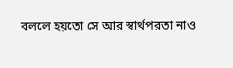বললে হয়তো সে আর স্বার্থপরতা নাও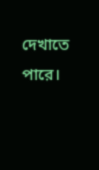দেখাতে পারে।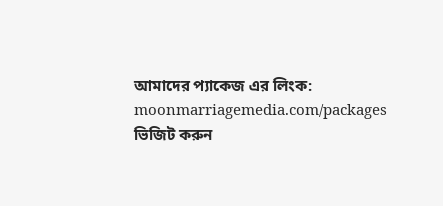আমাদের প্যাকেজ এর লিংক: moonmarriagemedia.com/packages
ভিজিট করুন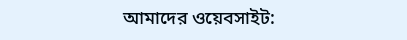আমাদের ওয়েবসাইট: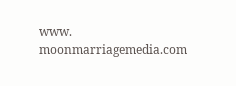www. moonmarriagemedia.com